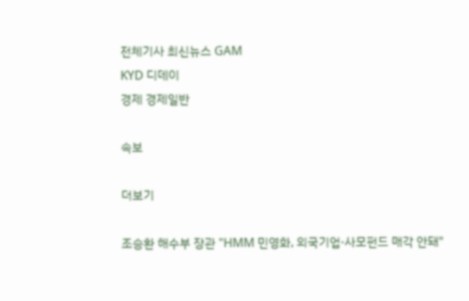전체기사 최신뉴스 GAM
KYD 디데이
경제 경제일반

속보

더보기

조승환 해수부 장관 "HMM 민영화, 외국기업·사모펀드 매각 안돼"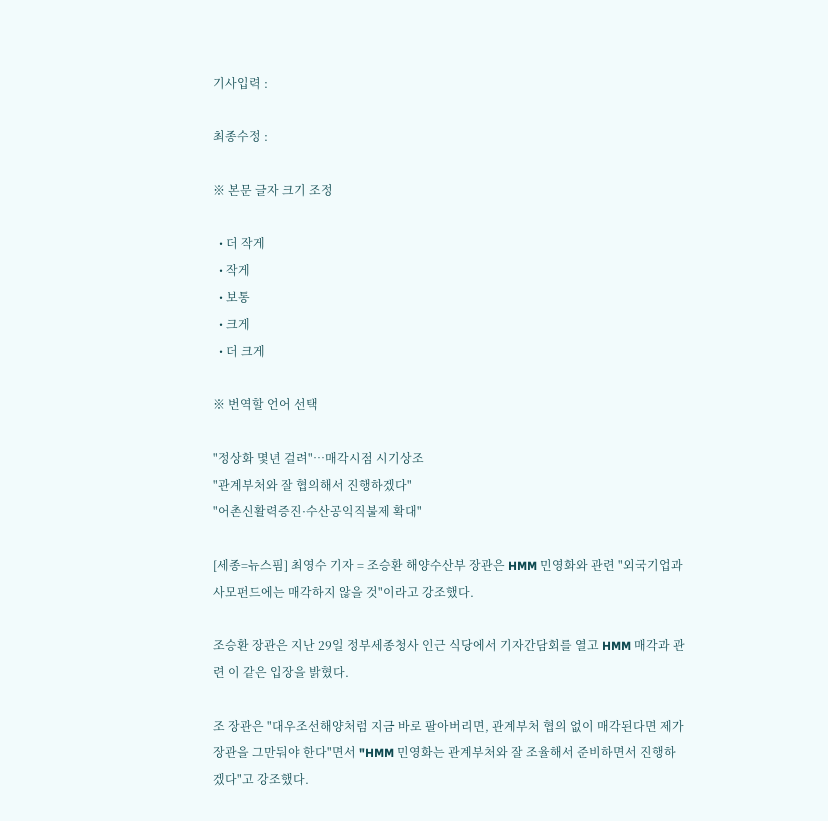기사입력 :

최종수정 :

※ 본문 글자 크기 조정

  • 더 작게
  • 작게
  • 보통
  • 크게
  • 더 크게

※ 번역할 언어 선택

"정상화 몇년 걸려"…매각시점 시기상조
"관계부처와 잘 협의해서 진행하겠다"
"어촌신활력증진·수산공익직불제 확대"

[세종=뉴스핌] 최영수 기자 = 조승환 해양수산부 장관은 HMM 민영화와 관련 "외국기업과 사모펀드에는 매각하지 않을 것"이라고 강조했다.

조승환 장관은 지난 29일 정부세종청사 인근 식당에서 기자간담회를 열고 HMM 매각과 관련 이 같은 입장을 밝혔다.

조 장관은 "대우조선해양처럼 지금 바로 팔아버리면, 관계부처 협의 없이 매각된다면 제가 장관을 그만둬야 한다"면서 "HMM 민영화는 관계부처와 잘 조율해서 준비하면서 진행하겠다"고 강조했다.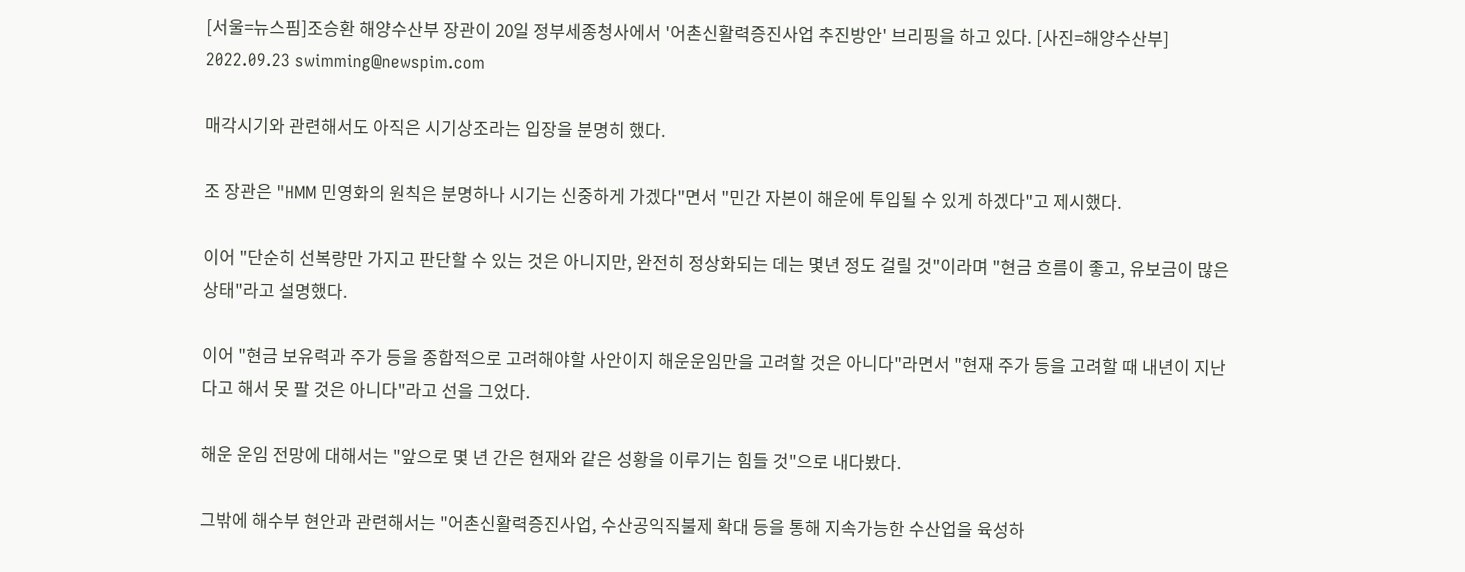[서울=뉴스핌]조승환 해양수산부 장관이 20일 정부세종청사에서 '어촌신활력증진사업 추진방안' 브리핑을 하고 있다. [사진=해양수산부] 2022.09.23 swimming@newspim.com

매각시기와 관련해서도 아직은 시기상조라는 입장을 분명히 했다.

조 장관은 "HMM 민영화의 원칙은 분명하나 시기는 신중하게 가겠다"면서 "민간 자본이 해운에 투입될 수 있게 하겠다"고 제시했다.

이어 "단순히 선복량만 가지고 판단할 수 있는 것은 아니지만, 완전히 정상화되는 데는 몇년 정도 걸릴 것"이라며 "현금 흐름이 좋고, 유보금이 많은 상태"라고 설명했다.

이어 "현금 보유력과 주가 등을 종합적으로 고려해야할 사안이지 해운운임만을 고려할 것은 아니다"라면서 "현재 주가 등을 고려할 때 내년이 지난다고 해서 못 팔 것은 아니다"라고 선을 그었다.

해운 운임 전망에 대해서는 "앞으로 몇 년 간은 현재와 같은 성황을 이루기는 힘들 것"으로 내다봤다.

그밖에 해수부 현안과 관련해서는 "어촌신활력증진사업, 수산공익직불제 확대 등을 통해 지속가능한 수산업을 육성하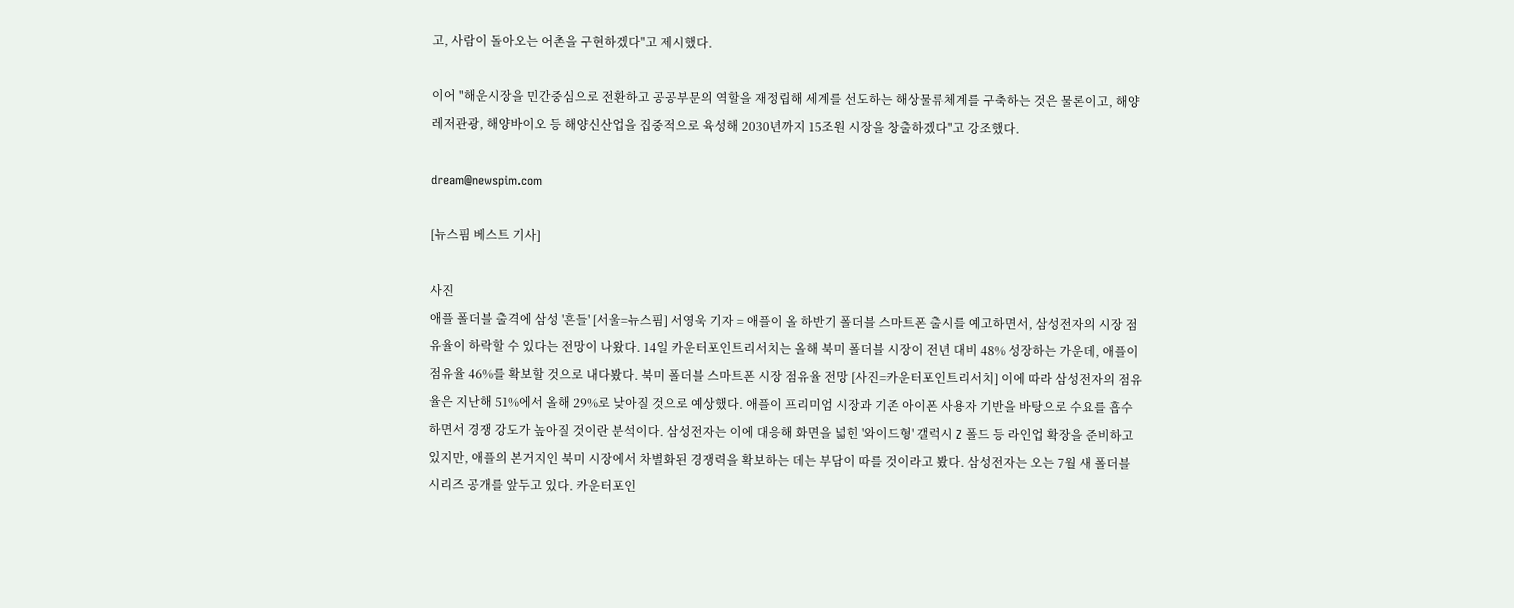고, 사람이 돌아오는 어촌을 구현하겠다"고 제시했다.

이어 "해운시장을 민간중심으로 전환하고 공공부문의 역할을 재정립해 세계를 선도하는 해상물류체계를 구축하는 것은 물론이고, 해양레저관광, 해양바이오 등 해양신산업을 집중적으로 육성해 2030년까지 15조원 시장을 창출하겠다"고 강조했다.

dream@newspim.com

[뉴스핌 베스트 기사]

사진
애플 폴더블 출격에 삼성 '흔들' [서울=뉴스핌] 서영욱 기자 = 애플이 올 하반기 폴더블 스마트폰 출시를 예고하면서, 삼성전자의 시장 점유율이 하락할 수 있다는 전망이 나왔다. 14일 카운터포인트리서치는 올해 북미 폴더블 시장이 전년 대비 48% 성장하는 가운데, 애플이 점유율 46%를 확보할 것으로 내다봤다. 북미 폴더블 스마트폰 시장 점유율 전망 [사진=카운터포인트리서치] 이에 따라 삼성전자의 점유율은 지난해 51%에서 올해 29%로 낮아질 것으로 예상했다. 애플이 프리미엄 시장과 기존 아이폰 사용자 기반을 바탕으로 수요를 흡수하면서 경쟁 강도가 높아질 것이란 분석이다. 삼성전자는 이에 대응해 화면을 넓힌 '와이드형' 갤럭시 Z 폴드 등 라인업 확장을 준비하고 있지만, 애플의 본거지인 북미 시장에서 차별화된 경쟁력을 확보하는 데는 부담이 따를 것이라고 봤다. 삼성전자는 오는 7월 새 폴더블 시리즈 공개를 앞두고 있다. 카운터포인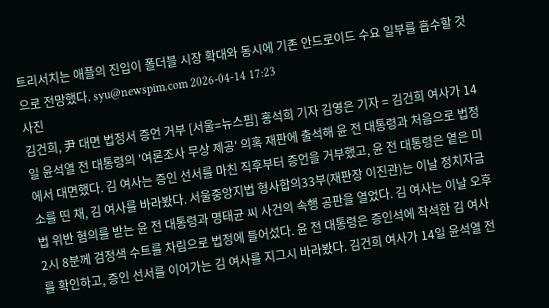트리서치는 애플의 진입이 폴더블 시장 확대와 동시에 기존 안드로이드 수요 일부를 흡수할 것으로 전망했다. syu@newspim.com 2026-04-14 17:23
사진
김건희, 尹 대면 법정서 증언 거부 [서울=뉴스핌] 홍석희 기자 김영은 기자 = 김건희 여사가 14일 윤석열 전 대통령의 '여론조사 무상 제공' 의혹 재판에 출석해 윤 전 대통령과 처음으로 법정에서 대면했다. 김 여사는 증인 선서를 마친 직후부터 증언을 거부했고, 윤 전 대통령은 옅은 미소를 띤 채, 김 여사를 바라봤다. 서울중앙지법 형사합의33부(재판장 이진관)는 이날 정치자금법 위반 혐의를 받는 윤 전 대통령과 명태균 씨 사건의 속행 공판을 열었다. 김 여사는 이날 오후 2시 8분께 검정색 수트를 차림으로 법정에 들어섰다. 윤 전 대통령은 증인석에 착석한 김 여사를 확인하고, 증인 선서를 이어가는 김 여사를 지그시 바라봤다. 김건희 여사가 14일 윤석열 전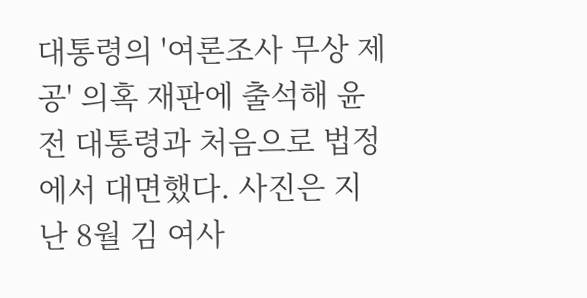대통령의 '여론조사 무상 제공' 의혹 재판에 출석해 윤 전 대통령과 처음으로 법정에서 대면했다. 사진은 지난 8월 김 여사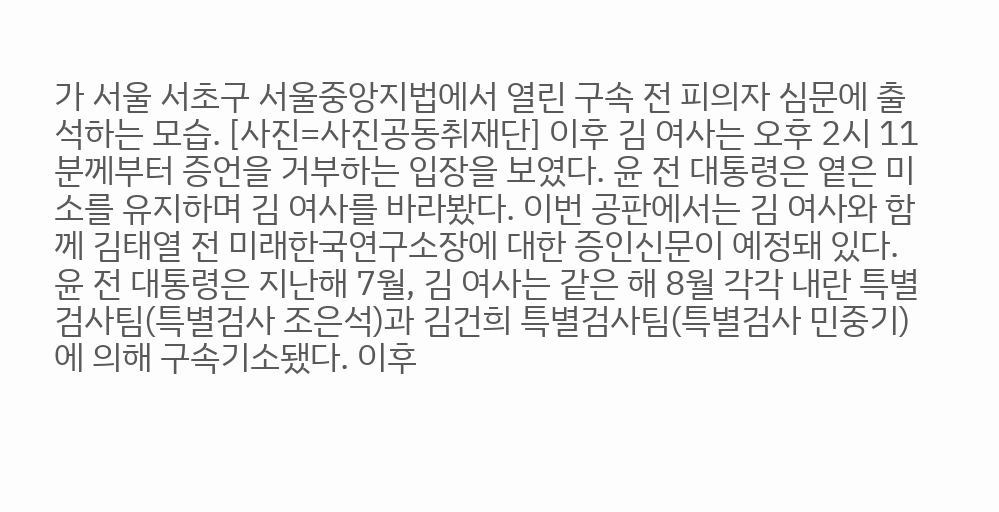가 서울 서초구 서울중앙지법에서 열린 구속 전 피의자 심문에 출석하는 모습. [사진=사진공동취재단] 이후 김 여사는 오후 2시 11분께부터 증언을 거부하는 입장을 보였다. 윤 전 대통령은 옅은 미소를 유지하며 김 여사를 바라봤다. 이번 공판에서는 김 여사와 함께 김태열 전 미래한국연구소장에 대한 증인신문이 예정돼 있다. 윤 전 대통령은 지난해 7월, 김 여사는 같은 해 8월 각각 내란 특별검사팀(특별검사 조은석)과 김건희 특별검사팀(특별검사 민중기)에 의해 구속기소됐다. 이후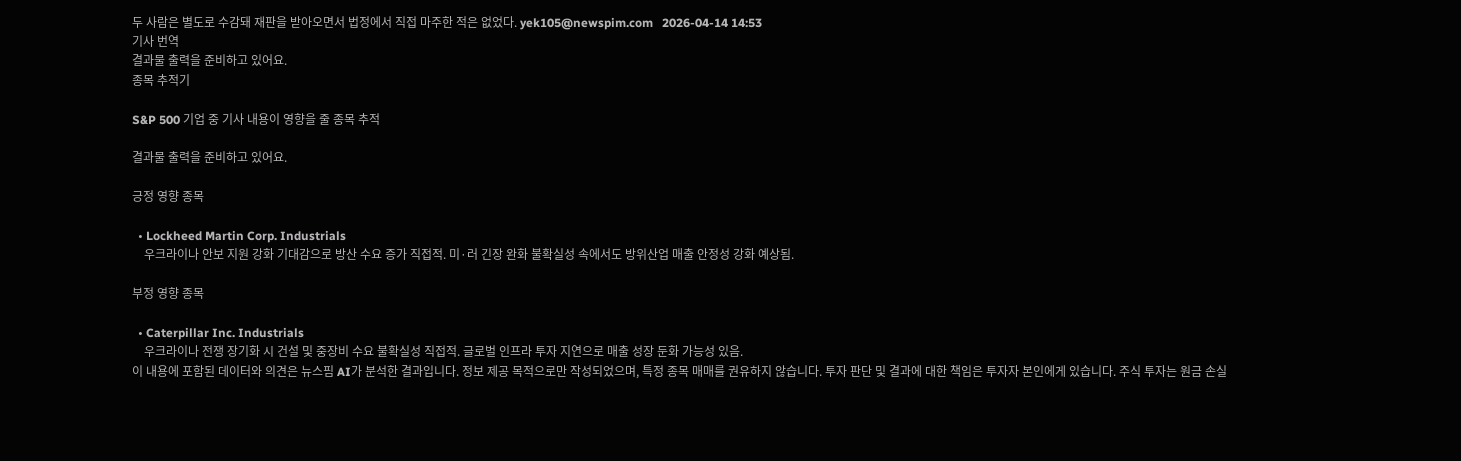두 사람은 별도로 수감돼 재판을 받아오면서 법정에서 직접 마주한 적은 없었다. yek105@newspim.com   2026-04-14 14:53
기사 번역
결과물 출력을 준비하고 있어요.
종목 추적기

S&P 500 기업 중 기사 내용이 영향을 줄 종목 추적

결과물 출력을 준비하고 있어요.

긍정 영향 종목

  • Lockheed Martin Corp. Industrials
    우크라이나 안보 지원 강화 기대감으로 방산 수요 증가 직접적. 미·러 긴장 완화 불확실성 속에서도 방위산업 매출 안정성 강화 예상됨.

부정 영향 종목

  • Caterpillar Inc. Industrials
    우크라이나 전쟁 장기화 시 건설 및 중장비 수요 불확실성 직접적. 글로벌 인프라 투자 지연으로 매출 성장 둔화 가능성 있음.
이 내용에 포함된 데이터와 의견은 뉴스핌 AI가 분석한 결과입니다. 정보 제공 목적으로만 작성되었으며, 특정 종목 매매를 권유하지 않습니다. 투자 판단 및 결과에 대한 책임은 투자자 본인에게 있습니다. 주식 투자는 원금 손실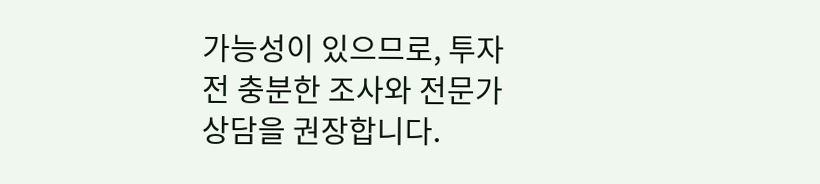가능성이 있으므로, 투자 전 충분한 조사와 전문가 상담을 권장합니다.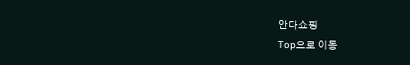안다쇼핑
Top으로 이동